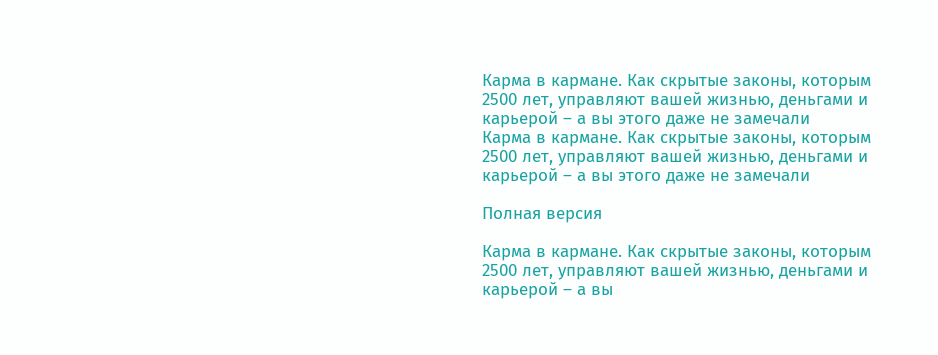Карма в кармане. Как скрытые законы, которым 2500 лет, управляют вашей жизнью, деньгами и карьерой – а вы этого даже не замечали
Карма в кармане. Как скрытые законы, которым 2500 лет, управляют вашей жизнью, деньгами и карьерой – а вы этого даже не замечали

Полная версия

Карма в кармане. Как скрытые законы, которым 2500 лет, управляют вашей жизнью, деньгами и карьерой – а вы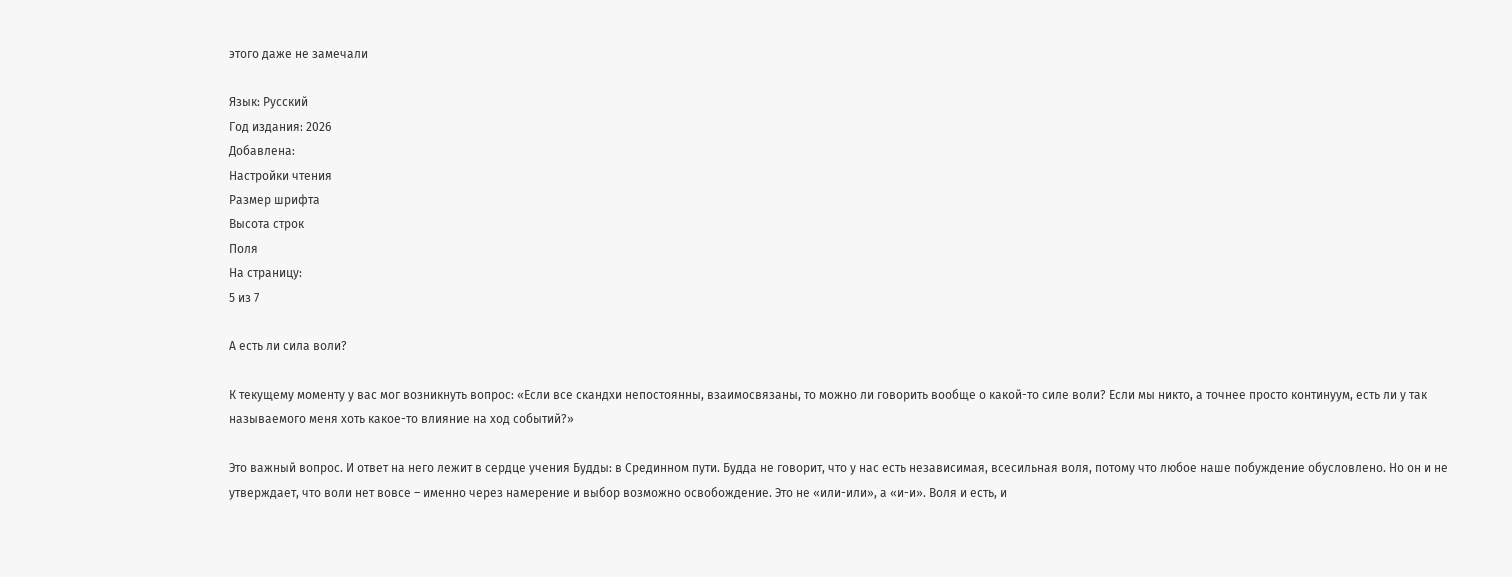этого даже не замечали

Язык: Русский
Год издания: 2026
Добавлена:
Настройки чтения
Размер шрифта
Высота строк
Поля
На страницу:
5 из 7

А есть ли сила воли?

К текущему моменту у вас мог возникнуть вопрос: «Если все скандхи непостоянны, взаимосвязаны, то можно ли говорить вообще о какой-то силе воли? Если мы никто, а точнее просто континуум, есть ли у так называемого меня хоть какое-то влияние на ход событий?»

Это важный вопрос. И ответ на него лежит в сердце учения Будды: в Срединном пути. Будда не говорит, что у нас есть независимая, всесильная воля, потому что любое наше побуждение обусловлено. Но он и не утверждает, что воли нет вовсе – именно через намерение и выбор возможно освобождение. Это не «или-или», а «и-и». Воля и есть, и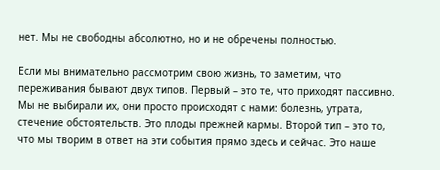нет. Мы не свободны абсолютно, но и не обречены полностью.

Если мы внимательно рассмотрим свою жизнь, то заметим, что переживания бывают двух типов. Первый – это те, что приходят пассивно. Мы не выбирали их, они просто происходят с нами: болезнь, утрата, стечение обстоятельств. Это плоды прежней кармы. Второй тип – это то, что мы творим в ответ на эти события прямо здесь и сейчас. Это наше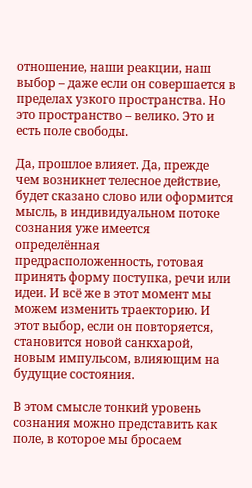отношение, наши реакции, наш выбор – даже если он совершается в пределах узкого пространства. Но это пространство – велико. Это и есть поле свободы.

Да, прошлое влияет. Да, прежде чем возникнет телесное действие, будет сказано слово или оформится мысль, в индивидуальном потоке сознания уже имеется определённая предрасположенность, готовая принять форму поступка, речи или идеи. И всё же в этот момент мы можем изменить траекторию. И этот выбор, если он повторяется, становится новой санкхарой, новым импульсом, влияющим на будущие состояния.

В этом смысле тонкий уровень сознания можно представить как поле, в которое мы бросаем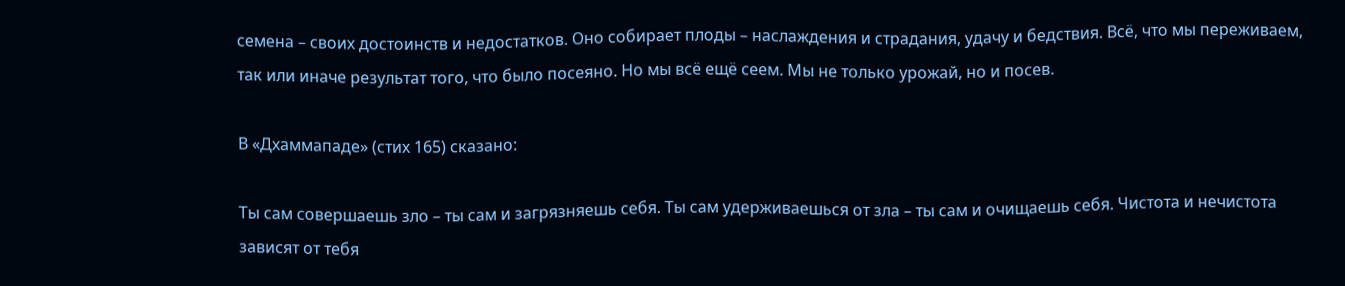семена – своих достоинств и недостатков. Оно собирает плоды – наслаждения и страдания, удачу и бедствия. Всё, что мы переживаем, так или иначе результат того, что было посеяно. Но мы всё ещё сеем. Мы не только урожай, но и посев.

В «Дхаммападе» (стих 165) сказано:

Ты сам совершаешь зло – ты сам и загрязняешь себя. Ты сам удерживаешься от зла – ты сам и очищаешь себя. Чистота и нечистота зависят от тебя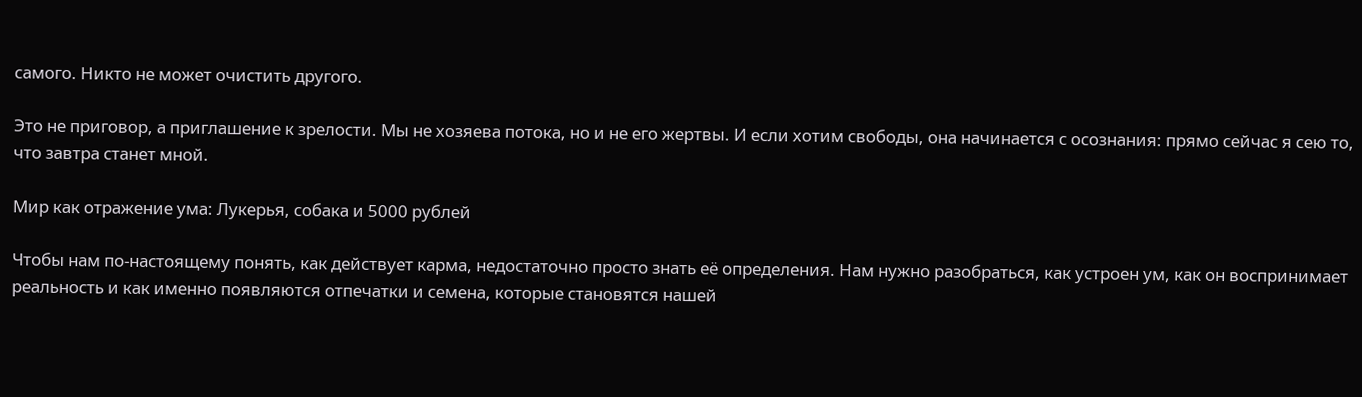самого. Никто не может очистить другого.

Это не приговор, а приглашение к зрелости. Мы не хозяева потока, но и не его жертвы. И если хотим свободы, она начинается с осознания: прямо сейчас я сею то, что завтра станет мной.

Мир как отражение ума: Лукерья, собака и 5000 рублей

Чтобы нам по-настоящему понять, как действует карма, недостаточно просто знать её определения. Нам нужно разобраться, как устроен ум, как он воспринимает реальность и как именно появляются отпечатки и семена, которые становятся нашей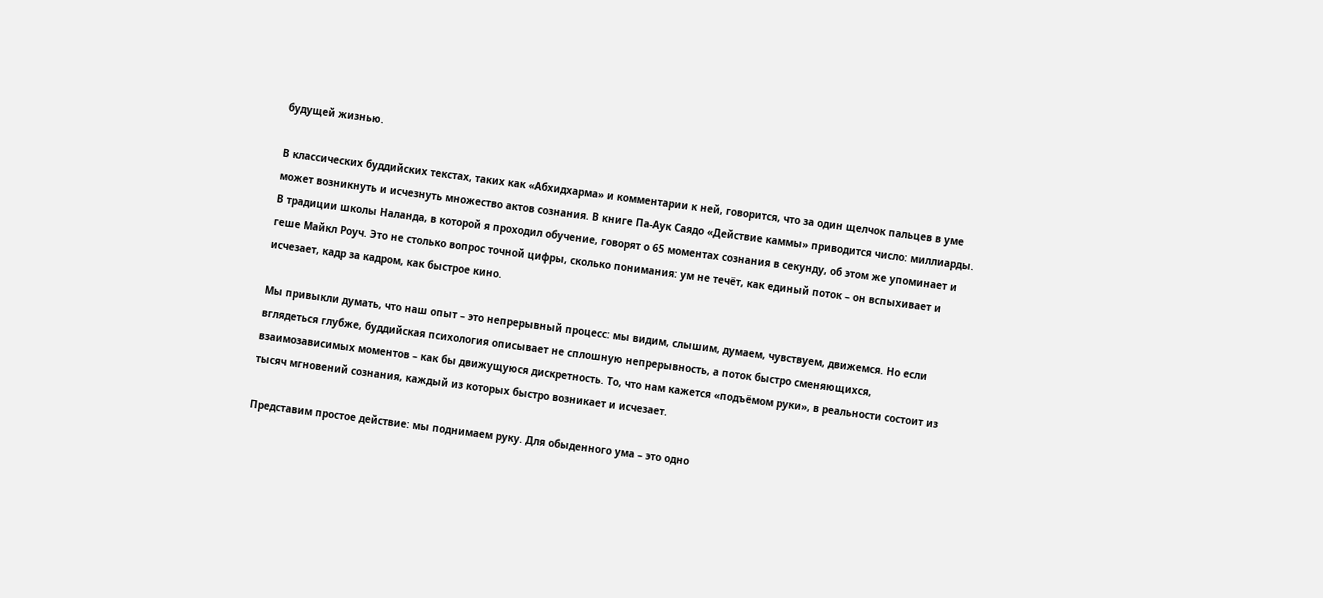будущей жизнью.

В классических буддийских текстах, таких как «Абхидхарма» и комментарии к ней, говорится, что за один щелчок пальцев в уме может возникнуть и исчезнуть множество актов сознания. В книге Па-Аук Саядо «Действие каммы» приводится число: миллиарды. В традиции школы Наланда, в которой я проходил обучение, говорят о 65 моментах сознания в секунду, об этом же упоминает и геше Майкл Роуч. Это не столько вопрос точной цифры, сколько понимания: ум не течёт, как единый поток – он вспыхивает и исчезает, кадр за кадром, как быстрое кино.

Мы привыкли думать, что наш опыт – это непрерывный процесс: мы видим, слышим, думаем, чувствуем, движемся. Но если вглядеться глубже, буддийская психология описывает не сплошную непрерывность, а поток быстро сменяющихся, взаимозависимых моментов – как бы движущуюся дискретность. То, что нам кажется «подъёмом руки», в реальности состоит из тысяч мгновений сознания, каждый из которых быстро возникает и исчезает.

Представим простое действие: мы поднимаем руку. Для обыденного ума – это одно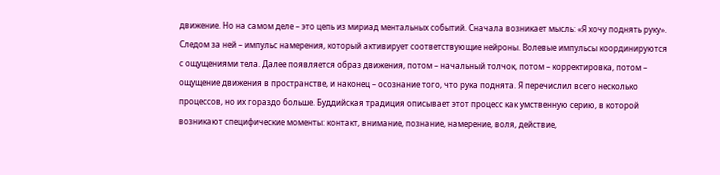движение. Но на самом деле – это цепь из мириад ментальных событий. Сначала возникает мысль: «Я хочу поднять руку». Следом за ней – импульс намерения, который активирует соответствующие нейроны. Волевые импульсы координируются с ощущениями тела. Далее появляется образ движения, потом – начальный толчок, потом – корректировка, потом – ощущение движения в пространстве, и наконец – осознание того, что рука поднята. Я перечислил всего несколько процессов, но их гораздо больше. Буддийская традиция описывает этот процесс как умственную серию, в которой возникают специфические моменты: контакт, внимание, познание, намерение, воля, действие,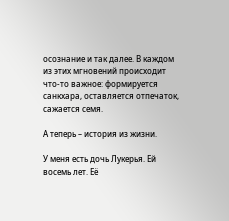осознание и так далее. В каждом из этих мгновений происходит что-то важное: формируется санкхара, оставляется отпечаток, сажается семя.

А теперь – история из жизни.

У меня есть дочь Лукерья. Ей восемь лет. Её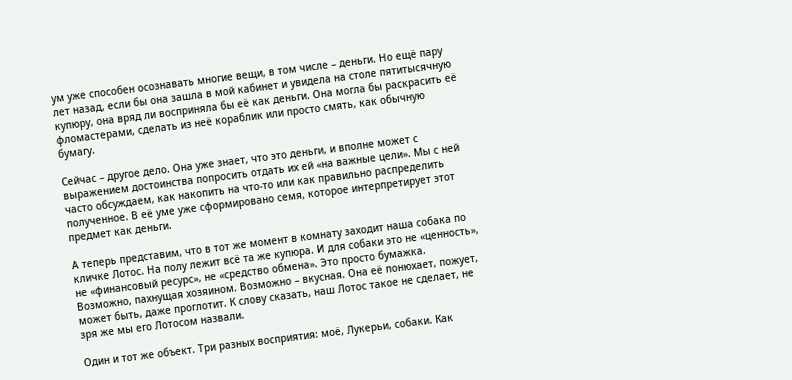ум уже способен осознавать многие вещи, в том числе – деньги. Но ещё пару лет назад, если бы она зашла в мой кабинет и увидела на столе пятитысячную купюру, она вряд ли восприняла бы её как деньги. Она могла бы раскрасить её фломастерами, сделать из неё кораблик или просто смять, как обычную бумагу.

Сейчас – другое дело. Она уже знает, что это деньги, и вполне может с выражением достоинства попросить отдать их ей «на важные цели». Мы с ней часто обсуждаем, как накопить на что-то или как правильно распределить полученное. В её уме уже сформировано семя, которое интерпретирует этот предмет как деньги.

А теперь представим, что в тот же момент в комнату заходит наша собака по кличке Лотос. На полу лежит всё та же купюра. И для собаки это не «ценность», не «финансовый ресурс», не «средство обмена». Это просто бумажка. Возможно, пахнущая хозяином. Возможно – вкусная. Она её понюхает, пожует, может быть, даже проглотит. К слову сказать, наш Лотос такое не сделает, не зря же мы его Лотосом назвали.

Один и тот же объект. Три разных восприятия: моё, Лукерьи, собаки. Как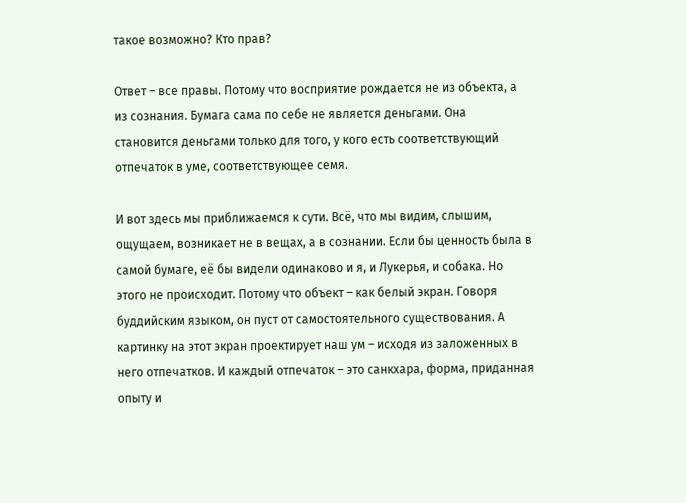такое возможно? Кто прав?

Ответ – все правы. Потому что восприятие рождается не из объекта, а из сознания. Бумага сама по себе не является деньгами. Она становится деньгами только для того, у кого есть соответствующий отпечаток в уме, соответствующее семя.

И вот здесь мы приближаемся к сути. Всё, что мы видим, слышим, ощущаем, возникает не в вещах, а в сознании. Если бы ценность была в самой бумаге, её бы видели одинаково и я, и Лукерья, и собака. Но этого не происходит. Потому что объект – как белый экран. Говоря буддийским языком, он пуст от самостоятельного существования. А картинку на этот экран проектирует наш ум – исходя из заложенных в него отпечатков. И каждый отпечаток – это санкхара, форма, приданная опыту и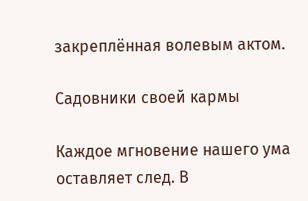закреплённая волевым актом.

Садовники своей кармы

Каждое мгновение нашего ума оставляет след. В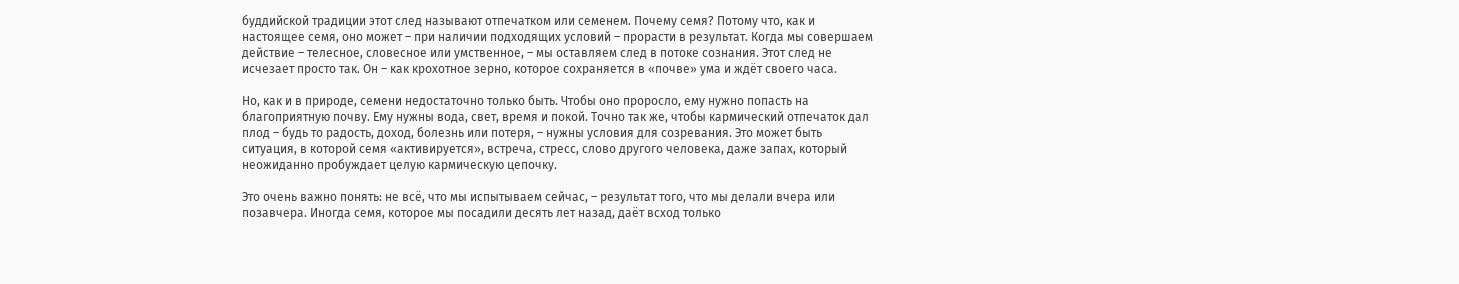буддийской традиции этот след называют отпечатком или семенем. Почему семя? Потому что, как и настоящее семя, оно может – при наличии подходящих условий – прорасти в результат. Когда мы совершаем действие – телесное, словесное или умственное, – мы оставляем след в потоке сознания. Этот след не исчезает просто так. Он – как крохотное зерно, которое сохраняется в «почве» ума и ждёт своего часа.

Но, как и в природе, семени недостаточно только быть. Чтобы оно проросло, ему нужно попасть на благоприятную почву. Ему нужны вода, свет, время и покой. Точно так же, чтобы кармический отпечаток дал плод – будь то радость, доход, болезнь или потеря, – нужны условия для созревания. Это может быть ситуация, в которой семя «активируется», встреча, стресс, слово другого человека, даже запах, который неожиданно пробуждает целую кармическую цепочку.

Это очень важно понять: не всё, что мы испытываем сейчас, – результат того, что мы делали вчера или позавчера. Иногда семя, которое мы посадили десять лет назад, даёт всход только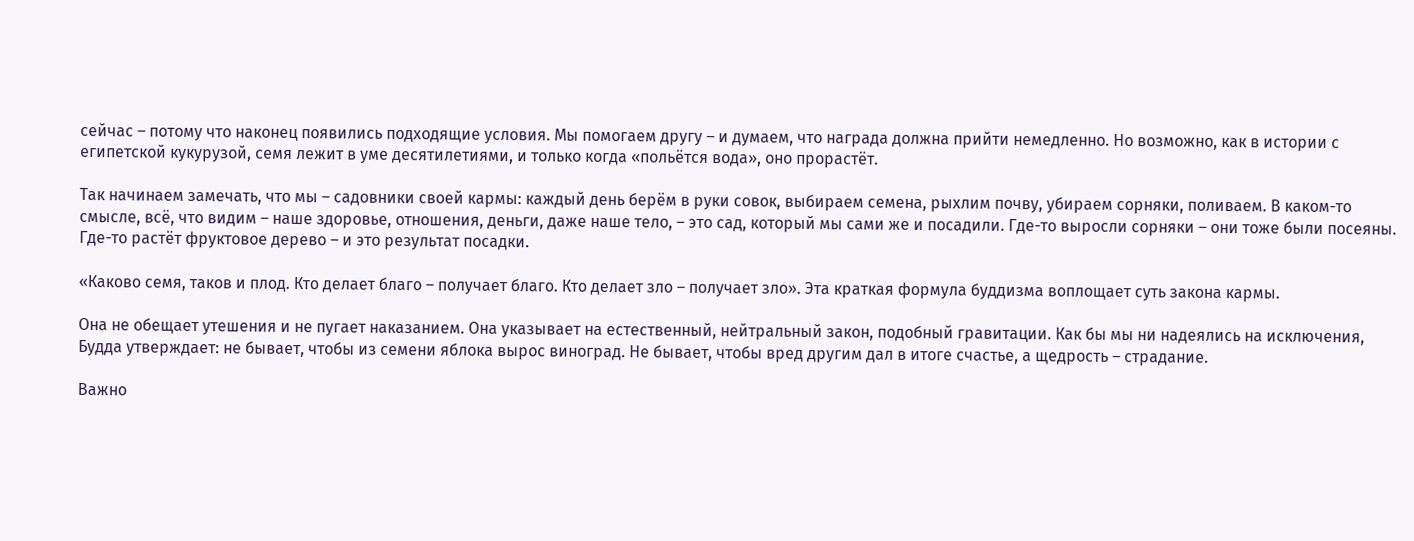сейчас – потому что наконец появились подходящие условия. Мы помогаем другу – и думаем, что награда должна прийти немедленно. Но возможно, как в истории с египетской кукурузой, семя лежит в уме десятилетиями, и только когда «польётся вода», оно прорастёт.

Так начинаем замечать, что мы – садовники своей кармы: каждый день берём в руки совок, выбираем семена, рыхлим почву, убираем сорняки, поливаем. В каком-то смысле, всё, что видим – наше здоровье, отношения, деньги, даже наше тело, – это сад, который мы сами же и посадили. Где-то выросли сорняки – они тоже были посеяны. Где-то растёт фруктовое дерево – и это результат посадки.

«Каково семя, таков и плод. Кто делает благо – получает благо. Кто делает зло – получает зло». Эта краткая формула буддизма воплощает суть закона кармы.

Она не обещает утешения и не пугает наказанием. Она указывает на естественный, нейтральный закон, подобный гравитации. Как бы мы ни надеялись на исключения, Будда утверждает: не бывает, чтобы из семени яблока вырос виноград. Не бывает, чтобы вред другим дал в итоге счастье, а щедрость – страдание.

Важно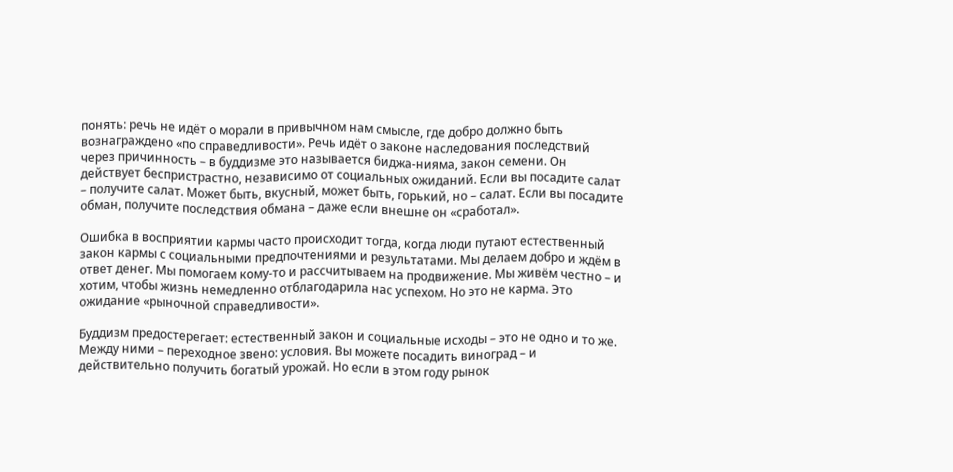понять: речь не идёт о морали в привычном нам смысле, где добро должно быть вознаграждено «по справедливости». Речь идёт о законe наследования последствий через причинность – в буддизме это называется биджа-нияма, закон семени. Он действует беспристрастно, независимо от социальных ожиданий. Если вы посадите салат – получите салат. Может быть, вкусный, может быть, горький, но – салат. Если вы посадите обман, получите последствия обмана – даже если внешне он «сработал».

Ошибка в восприятии кармы часто происходит тогда, когда люди путают естественный закон кармы с социальными предпочтениями и результатами. Мы делаем добро и ждём в ответ денег. Мы помогаем кому-то и рассчитываем на продвижение. Мы живём честно – и хотим, чтобы жизнь немедленно отблагодарила нас успехом. Но это не карма. Это ожидание «рыночной справедливости».

Буддизм предостерегает: естественный закон и социальные исходы – это не одно и то же. Между ними – переходное звено: условия. Вы можете посадить виноград – и действительно получить богатый урожай. Но если в этом году рынок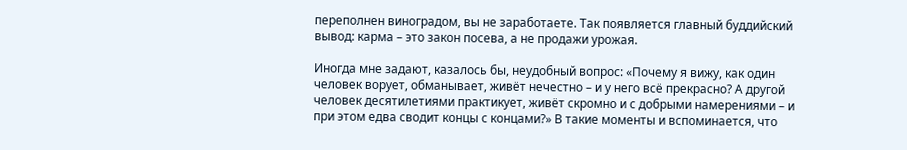переполнен виноградом, вы не заработаете. Так появляется главный буддийский вывод: карма – это закон посева, а не продажи урожая.

Иногда мне задают, казалось бы, неудобный вопрос: «Почему я вижу, как один человек ворует, обманывает, живёт нечестно – и у него всё прекрасно? А другой человек десятилетиями практикует, живёт скромно и с добрыми намерениями – и при этом едва сводит концы с концами?» В такие моменты и вспоминается, что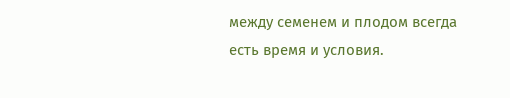между семенем и плодом всегда есть время и условия.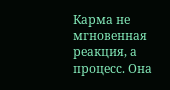Карма не мгновенная реакция, а процесс. Она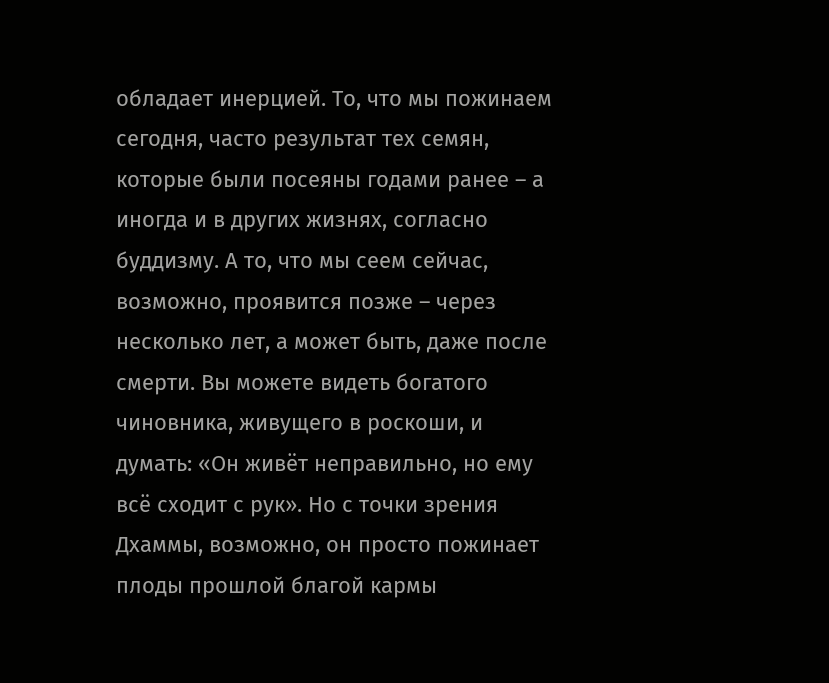обладает инерцией. То, что мы пожинаем сегодня, часто результат тех семян, которые были посеяны годами ранее – а иногда и в других жизнях, согласно буддизму. А то, что мы сеем сейчас, возможно, проявится позже – через несколько лет, а может быть, даже после смерти. Вы можете видеть богатого чиновника, живущего в роскоши, и думать: «Он живёт неправильно, но ему всё сходит с рук». Но с точки зрения Дхаммы, возможно, он просто пожинает плоды прошлой благой кармы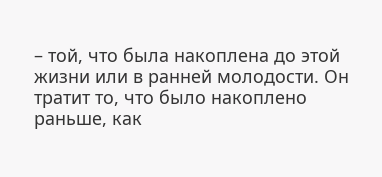– той, что была накоплена до этой жизни или в ранней молодости. Он тратит то, что было накоплено раньше, как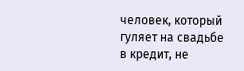человек, который гуляет на свадьбе в кредит, не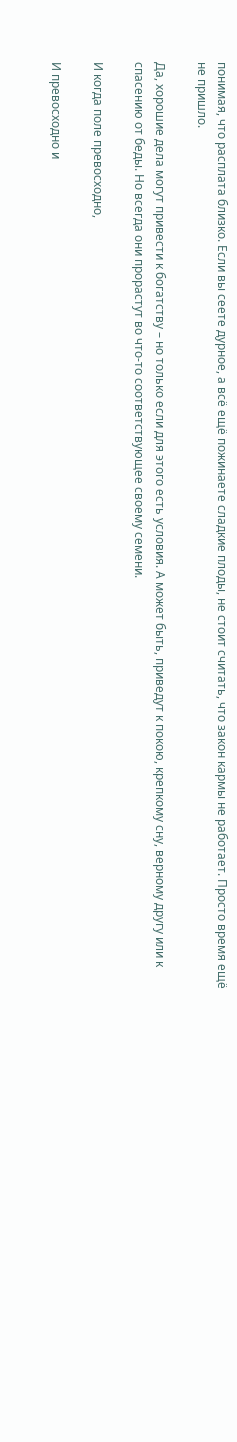понимая, что расплата близко. Если вы сеете дурное, а всё ещё пожинаете сладкие плоды, не стоит считать, что закон кармы не работает. Просто время ещё не пришло.

Да, хорошие дела могут привести к богатству – но только если для этого есть условия. А может быть, приведут к покою, крепкому сну, верному другу или к спасению от беды. Но всегда они прорастут во что-то соответствующее своему семени.

И когда поле превосходно,

И превосходно и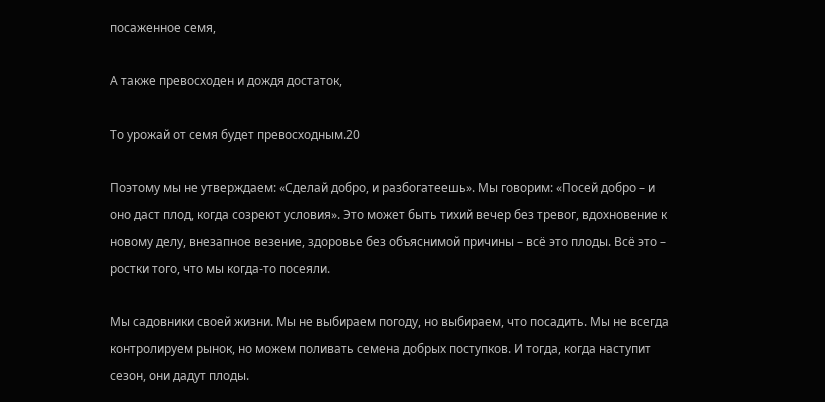посаженное семя,

А также превосходен и дождя достаток,

То урожай от семя будет превосходным.20

Поэтому мы не утверждаем: «Сделай добро, и разбогатеешь». Мы говорим: «Посей добро – и оно даст плод, когда созреют условия». Это может быть тихий вечер без тревог, вдохновение к новому делу, внезапное везение, здоровье без объяснимой причины – всё это плоды. Всё это – ростки того, что мы когда-то посеяли.

Мы садовники своей жизни. Мы не выбираем погоду, но выбираем, что посадить. Мы не всегда контролируем рынок, но можем поливать семена добрых поступков. И тогда, когда наступит сезон, они дадут плоды.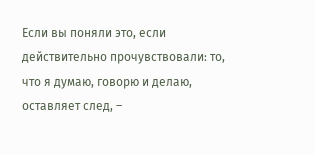Если вы поняли это, если действительно прочувствовали: то, что я думаю, говорю и делаю, оставляет след, –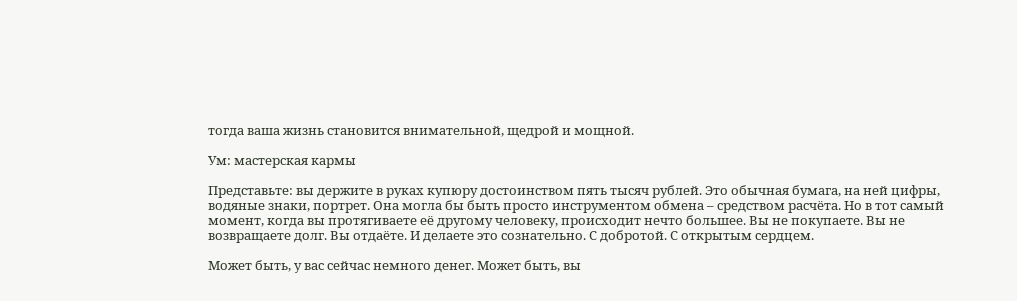тогда ваша жизнь становится внимательной, щедрой и мощной.

Ум: мастерская кармы

Представьте: вы держите в руках купюру достоинством пять тысяч рублей. Это обычная бумага, на ней цифры, водяные знаки, портрет. Она могла бы быть просто инструментом обмена – средством расчёта. Но в тот самый момент, когда вы протягиваете её другому человеку, происходит нечто большее. Вы не покупаете. Вы не возвращаете долг. Вы отдаёте. И делаете это сознательно. С добротой. С открытым сердцем.

Может быть, у вас сейчас немного денег. Может быть, вы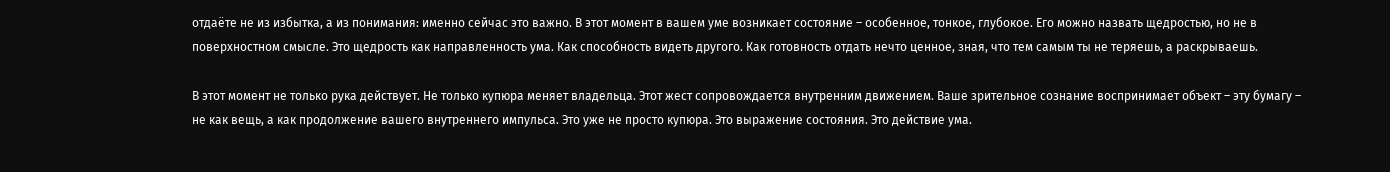отдаёте не из избытка, а из понимания: именно сейчас это важно. В этот момент в вашем уме возникает состояние – особенное, тонкое, глубокое. Его можно назвать щедростью, но не в поверхностном смысле. Это щедрость как направленность ума. Как способность видеть другого. Как готовность отдать нечто ценное, зная, что тем самым ты не теряешь, а раскрываешь.

В этот момент не только рука действует. Не только купюра меняет владельца. Этот жест сопровождается внутренним движением. Ваше зрительное сознание воспринимает объект – эту бумагу – не как вещь, а как продолжение вашего внутреннего импульса. Это уже не просто купюра. Это выражение состояния. Это действие ума.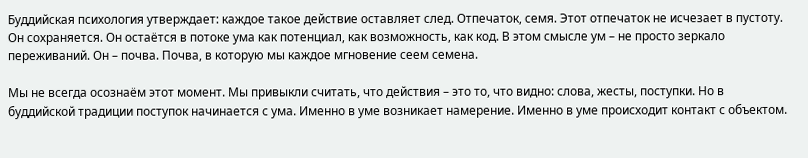Буддийская психология утверждает: каждое такое действие оставляет след. Отпечаток, семя. Этот отпечаток не исчезает в пустоту. Он сохраняется. Он остаётся в потоке ума как потенциал, как возможность, как код. В этом смысле ум – не просто зеркало переживаний. Он – почва. Почва, в которую мы каждое мгновение сеем семена.

Мы не всегда осознаём этот момент. Мы привыкли считать, что действия – это то, что видно: слова, жесты, поступки. Но в буддийской традиции поступок начинается с ума. Именно в уме возникает намерение. Именно в уме происходит контакт с объектом.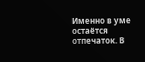Именно в уме остаётся отпечаток. В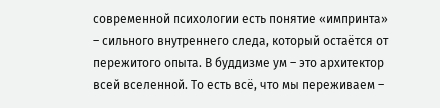современной психологии есть понятие «импринта» – сильного внутреннего следа, который остаётся от пережитого опыта. В буддизме ум – это архитектор всей вселенной. То есть всё, что мы переживаем –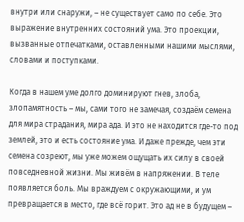внутри или снаружи, – не существует само по себе. Это выражение внутренних состояний ума. Это проекции, вызванные отпечатками, оставленными нашими мыслями, словами и поступками.

Когда в нашем уме долго доминируют гнев, злоба, злопамятность – мы, сами того не замечая, создаём семена для мира страдания, мира ада. И это не находится где-то под землей, это и есть состояние ума. И даже прежде, чем эти семена созреют, мы уже можем ощущать их силу в своей повседневной жизни. Мы живём в напряжении. В теле появляется боль. Мы враждуем с окружающими, и ум превращается в место, где всё горит. Это ад не в будущем –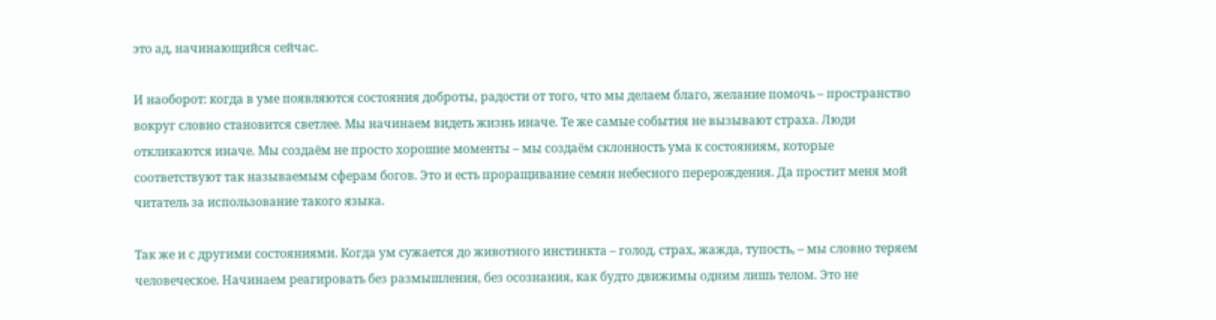это ад, начинающийся сейчас.

И наоборот: когда в уме появляются состояния доброты, радости от того, что мы делаем благо, желание помочь – пространство вокруг словно становится светлее. Мы начинаем видеть жизнь иначе. Те же самые события не вызывают страха. Люди откликаются иначе. Мы создаём не просто хорошие моменты – мы создаём склонность ума к состояниям, которые соответствуют так называемым сферам богов. Это и есть проращивание семян небесного перерождения. Да простит меня мой читатель за использование такого языка.

Так же и с другими состояниями. Когда ум сужается до животного инстинкта – голод, страх, жажда, тупость, – мы словно теряем человеческое. Начинаем реагировать без размышления, без осознания, как будто движимы одним лишь телом. Это не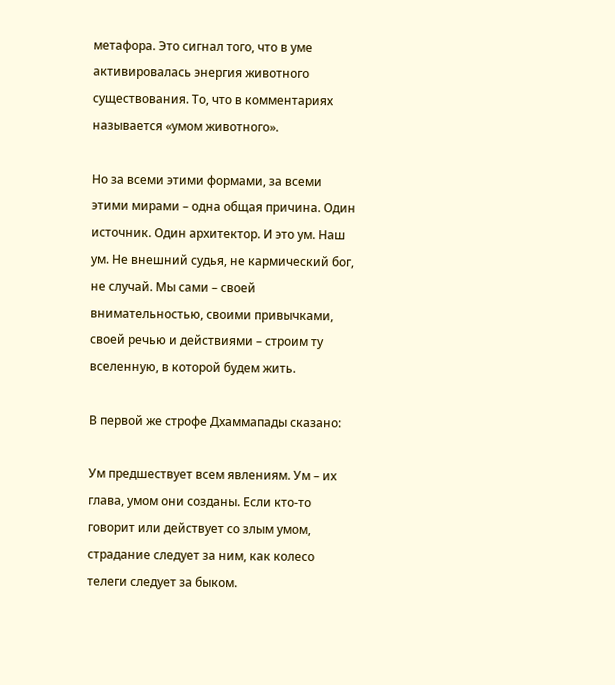метафора. Это сигнал того, что в уме активировалась энергия животного существования. То, что в комментариях называется «умом животного».

Но за всеми этими формами, за всеми этими мирами – одна общая причина. Один источник. Один архитектор. И это ум. Наш ум. Не внешний судья, не кармический бог, не случай. Мы сами – своей внимательностью, своими привычками, своей речью и действиями – строим ту вселенную, в которой будем жить.

В первой же строфе Дхаммапады сказано:

Ум предшествует всем явлениям. Ум – их глава, умом они созданы. Если кто-то говорит или действует со злым умом, страдание следует за ним, как колесо телеги следует за быком.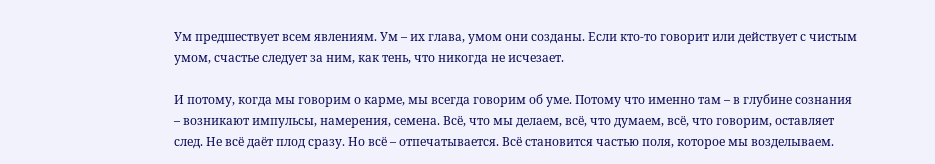Ум предшествует всем явлениям. Ум – их глава, умом они созданы. Если кто-то говорит или действует с чистым умом, счастье следует за ним, как тень, что никогда не исчезает.

И потому, когда мы говорим о карме, мы всегда говорим об уме. Потому что именно там – в глубине сознания – возникают импульсы, намерения, семена. Всё, что мы делаем, всё, что думаем, всё, что говорим, оставляет след. Не всё даёт плод сразу. Но всё – отпечатывается. Всё становится частью поля, которое мы возделываем.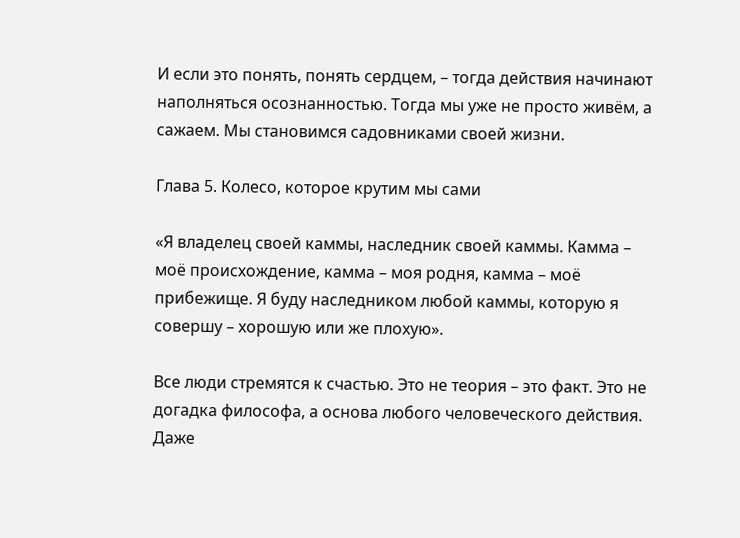И если это понять, понять сердцем, – тогда действия начинают наполняться осознанностью. Тогда мы уже не просто живём, а сажаем. Мы становимся садовниками своей жизни.

Глава 5. Колесо, которое крутим мы сами

«Я владелец своей каммы, наследник своей каммы. Камма – моё происхождение, камма – моя родня, камма – моё прибежище. Я буду наследником любой каммы, которую я совершу – хорошую или же плохую».

Все люди стремятся к счастью. Это не теория – это факт. Это не догадка философа, а основа любого человеческого действия. Даже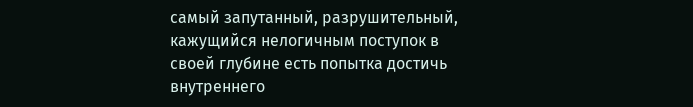самый запутанный, разрушительный, кажущийся нелогичным поступок в своей глубине есть попытка достичь внутреннего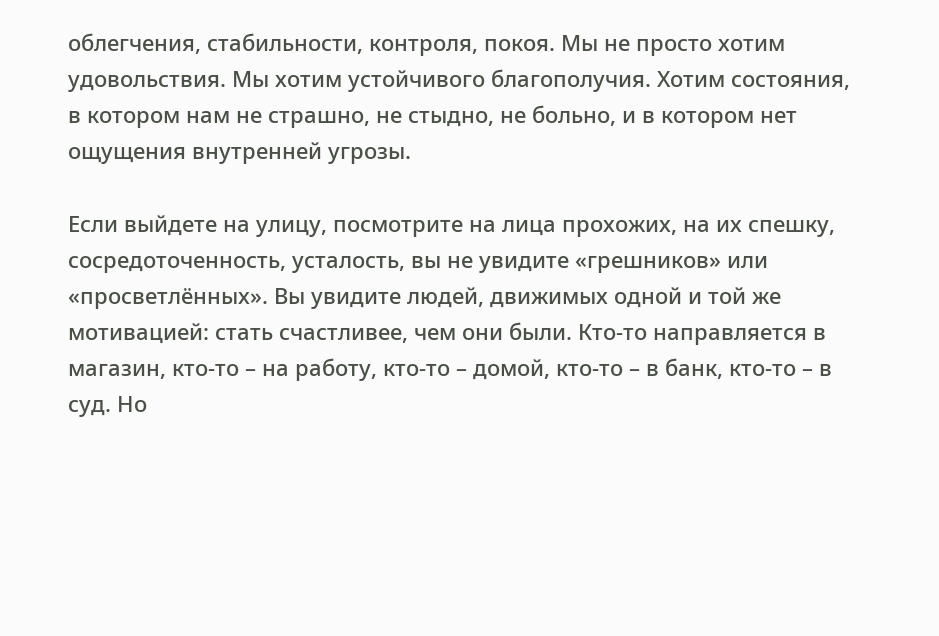облегчения, стабильности, контроля, покоя. Мы не просто хотим удовольствия. Мы хотим устойчивого благополучия. Хотим состояния, в котором нам не страшно, не стыдно, не больно, и в котором нет ощущения внутренней угрозы.

Если выйдете на улицу, посмотрите на лица прохожих, на их спешку, сосредоточенность, усталость, вы не увидите «грешников» или «просветлённых». Вы увидите людей, движимых одной и той же мотивацией: стать счастливее, чем они были. Кто-то направляется в магазин, кто-то – на работу, кто-то – домой, кто-то – в банк, кто-то – в суд. Но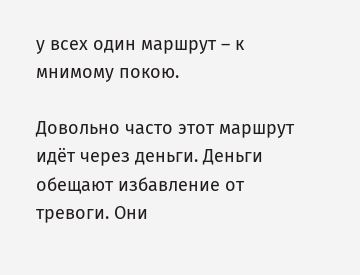у всех один маршрут – к мнимому покою.

Довольно часто этот маршрут идёт через деньги. Деньги обещают избавление от тревоги. Они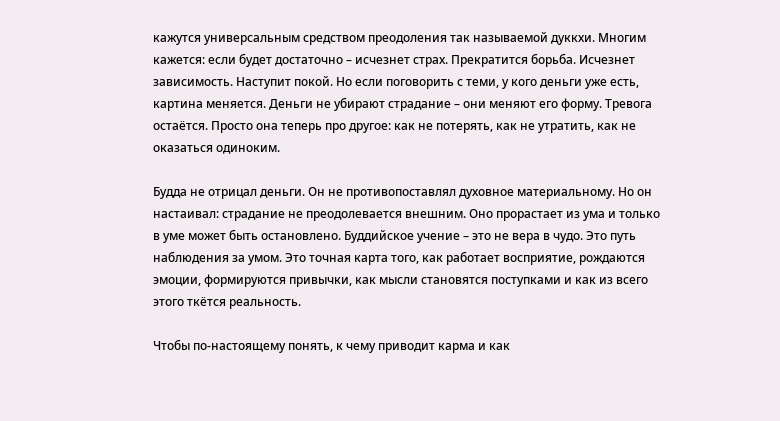кажутся универсальным средством преодоления так называемой дуккхи. Многим кажется: если будет достаточно – исчезнет страх. Прекратится борьба. Исчезнет зависимость. Наступит покой. Но если поговорить с теми, у кого деньги уже есть, картина меняется. Деньги не убирают страдание – они меняют его форму. Тревога остаётся. Просто она теперь про другое: как не потерять, как не утратить, как не оказаться одиноким.

Будда не отрицал деньги. Он не противопоставлял духовное материальному. Но он настаивал: страдание не преодолевается внешним. Оно прорастает из ума и только в уме может быть остановлено. Буддийское учение – это не вера в чудо. Это путь наблюдения за умом. Это точная карта того, как работает восприятие, рождаются эмоции, формируются привычки, как мысли становятся поступками и как из всего этого ткётся реальность.

Чтобы по-настоящему понять, к чему приводит карма и как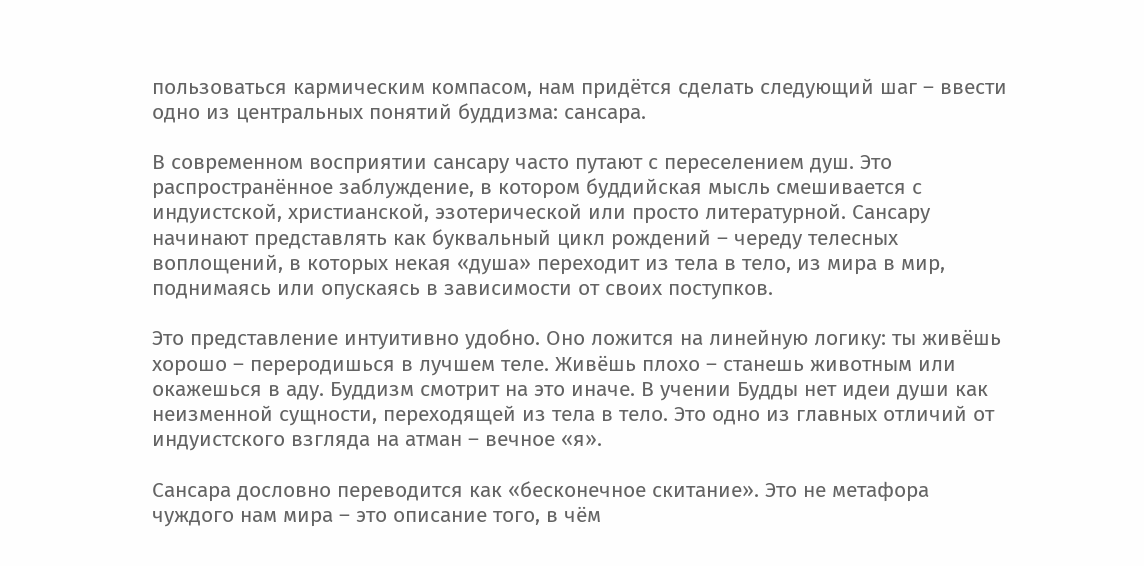пользоваться кармическим компасом, нам придётся сделать следующий шаг – ввести одно из центральных понятий буддизма: сансара.

В современном восприятии сансару часто путают с переселением душ. Это распространённое заблуждение, в котором буддийская мысль смешивается с индуистской, христианской, эзотерической или просто литературной. Сансару начинают представлять как буквальный цикл рождений – череду телесных воплощений, в которых некая «душа» переходит из тела в тело, из мира в мир, поднимаясь или опускаясь в зависимости от своих поступков.

Это представление интуитивно удобно. Оно ложится на линейную логику: ты живёшь хорошо – переродишься в лучшем теле. Живёшь плохо – станешь животным или окажешься в аду. Буддизм смотрит на это иначе. В учении Будды нет идеи души как неизменной сущности, переходящей из тела в тело. Это одно из главных отличий от индуистского взгляда на атман – вечное «я».

Сансара дословно переводится как «бесконечное скитание». Это не метафора чуждого нам мира – это описание того, в чём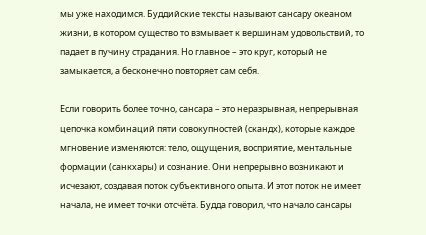мы уже находимся. Буддийские тексты называют сансару океаном жизни, в котором существо то взмывает к вершинам удовольствий, то падает в пучину страдания. Но главное – это круг, который не замыкается, а бесконечно повторяет сам себя.

Если говорить более точно, сансара – это неразрывная, непрерывная цепочка комбинаций пяти совокупностей (скандх), которые каждое мгновение изменяются: тело, ощущения, восприятие, ментальные формации (санкхары) и сознание. Они непрерывно возникают и исчезают, создавая поток субъективного опыта. И этот поток не имеет начала, не имеет точки отсчёта. Будда говорил, что начало сансары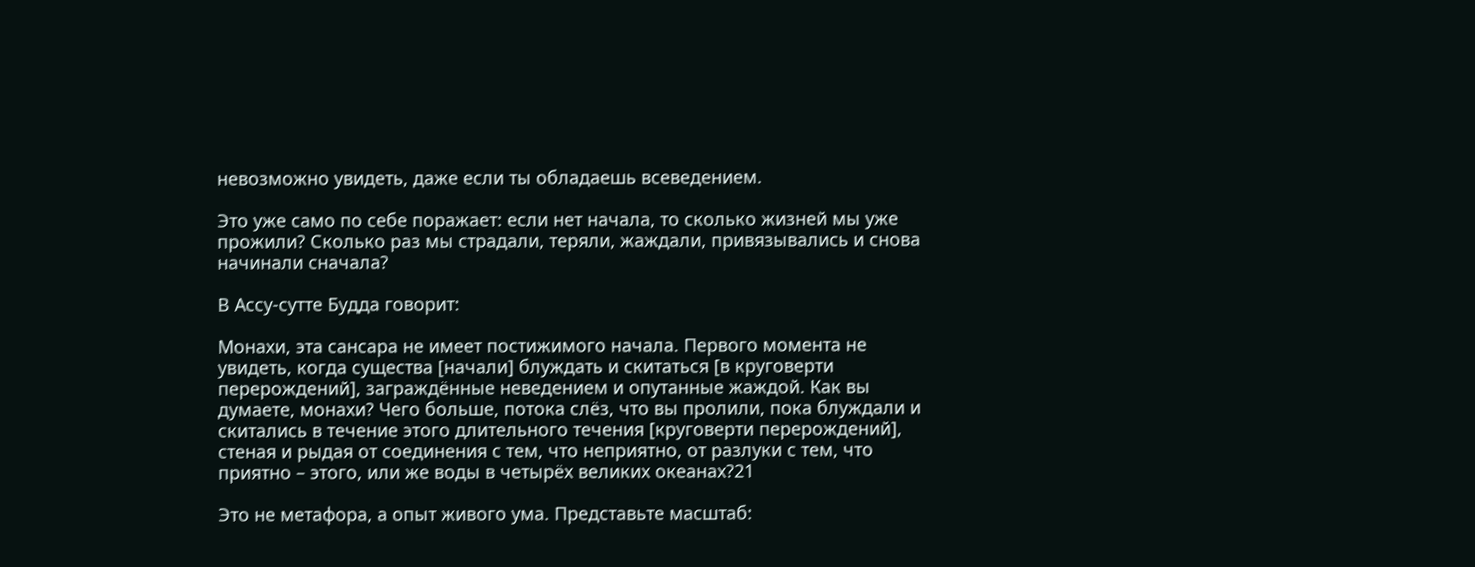невозможно увидеть, даже если ты обладаешь всеведением.

Это уже само по себе поражает: если нет начала, то сколько жизней мы уже прожили? Сколько раз мы страдали, теряли, жаждали, привязывались и снова начинали сначала?

В Ассу-сутте Будда говорит:

Монахи, эта сансара не имеет постижимого начала. Первого момента не увидеть, когда существа [начали] блуждать и скитаться [в круговерти перерождений], заграждённые неведением и опутанные жаждой. Как вы думаете, монахи? Чего больше, потока слёз, что вы пролили, пока блуждали и скитались в течение этого длительного течения [круговерти перерождений], стеная и рыдая от соединения с тем, что неприятно, от разлуки с тем, что приятно – этого, или же воды в четырёх великих океанах?21

Это не метафора, а опыт живого ума. Представьте масштаб: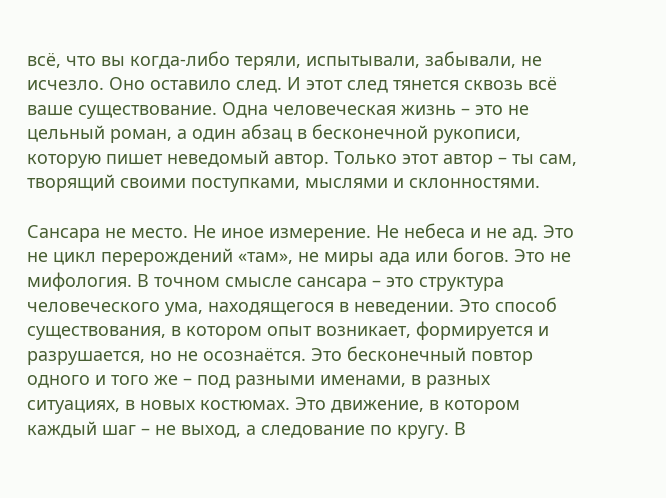всё, что вы когда-либо теряли, испытывали, забывали, не исчезло. Оно оставило след. И этот след тянется сквозь всё ваше существование. Одна человеческая жизнь – это не цельный роман, а один абзац в бесконечной рукописи, которую пишет неведомый автор. Только этот автор – ты сам, творящий своими поступками, мыслями и склонностями.

Сансара не место. Не иное измерение. Не небеса и не ад. Это не цикл перерождений «там», не миры ада или богов. Это не мифология. В точном смысле сансара – это структура человеческого ума, находящегося в неведении. Это способ существования, в котором опыт возникает, формируется и разрушается, но не осознаётся. Это бесконечный повтор одного и того же – под разными именами, в разных ситуациях, в новых костюмах. Это движение, в котором каждый шаг – не выход, а следование по кругу. В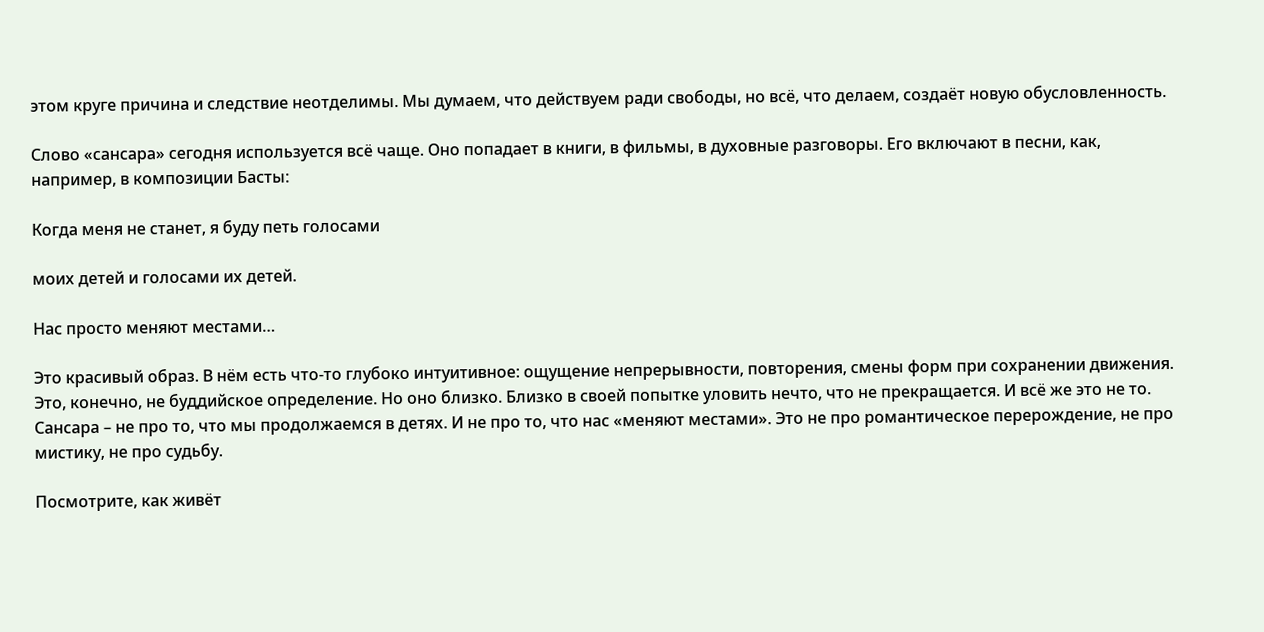этом круге причина и следствие неотделимы. Мы думаем, что действуем ради свободы, но всё, что делаем, создаёт новую обусловленность.

Слово «сансара» сегодня используется всё чаще. Оно попадает в книги, в фильмы, в духовные разговоры. Его включают в песни, как, например, в композиции Басты:

Когда меня не станет, я буду петь голосами

моих детей и голосами их детей.

Нас просто меняют местами…

Это красивый образ. В нём есть что-то глубоко интуитивное: ощущение непрерывности, повторения, смены форм при сохранении движения. Это, конечно, не буддийское определение. Но оно близко. Близко в своей попытке уловить нечто, что не прекращается. И всё же это не то. Сансара – не про то, что мы продолжаемся в детях. И не про то, что нас «меняют местами». Это не про романтическое перерождение, не про мистику, не про судьбу.

Посмотрите, как живёт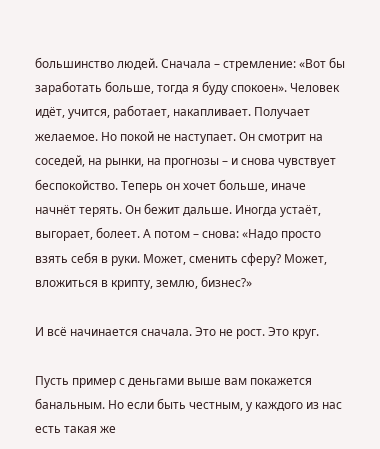большинство людей. Сначала – стремление: «Вот бы заработать больше, тогда я буду спокоен». Человек идёт, учится, работает, накапливает. Получает желаемое. Но покой не наступает. Он смотрит на соседей, на рынки, на прогнозы – и снова чувствует беспокойство. Теперь он хочет больше, иначе начнёт терять. Он бежит дальше. Иногда устаёт, выгорает, болеет. А потом – снова: «Надо просто взять себя в руки. Может, сменить сферу? Может, вложиться в крипту, землю, бизнес?»

И всё начинается сначала. Это не рост. Это круг.

Пусть пример с деньгами выше вам покажется банальным. Но если быть честным, у каждого из нас есть такая же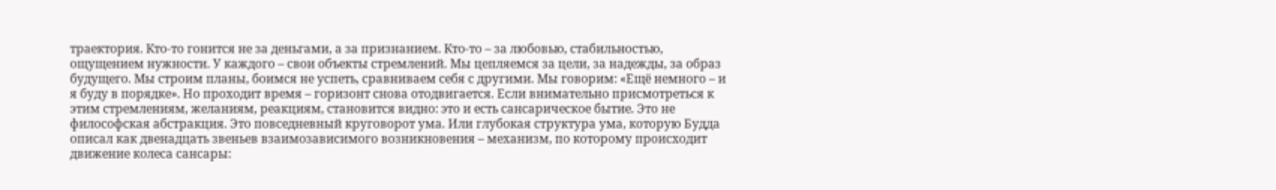траектория. Кто-то гонится не за деньгами, а за признанием. Кто-то – за любовью, стабильностью, ощущением нужности. У каждого – свои объекты стремлений. Мы цепляемся за цели, за надежды, за образ будущего. Мы строим планы, боимся не успеть, сравниваем себя с другими. Мы говорим: «Ещё немного – и я буду в порядке». Но проходит время – горизонт снова отодвигается. Если внимательно присмотреться к этим стремлениям, желаниям, реакциям, становится видно: это и есть сансарическое бытие. Это не философская абстракция. Это повседневный круговорот ума. Или глубокая структура ума, которую Будда описал как двенадцать звеньев взаимозависимого возникновения – механизм, по которому происходит движение колеса сансары: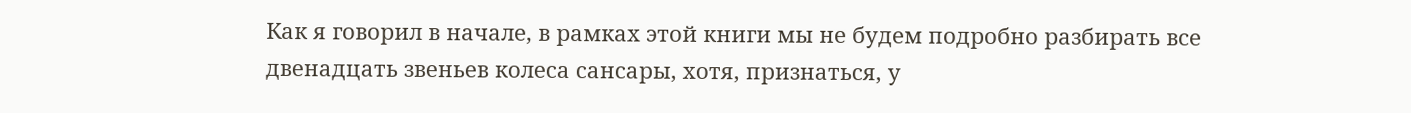Как я говорил в начале, в рамках этой книги мы не будем подробно разбирать все двенадцать звеньев колеса сансары, хотя, признаться, у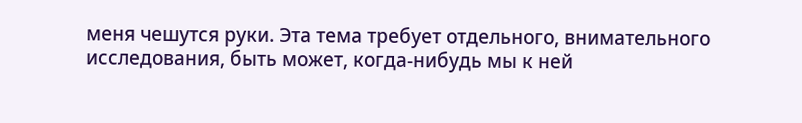меня чешутся руки. Эта тема требует отдельного, внимательного исследования, быть может, когда-нибудь мы к ней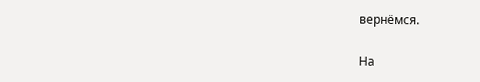вернёмся.

На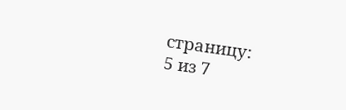страницу:
5 из 7